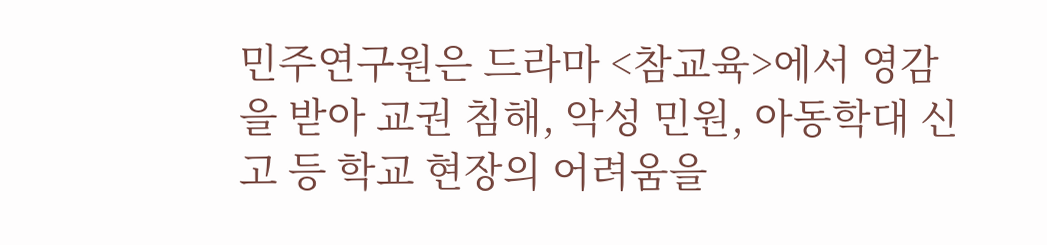민주연구원은 드라마 <참교육>에서 영감을 받아 교권 침해, 악성 민원, 아동학대 신고 등 학교 현장의 어려움을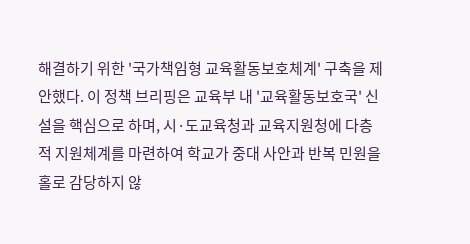해결하기 위한 '국가책임형 교육활동보호체계' 구축을 제안했다. 이 정책 브리핑은 교육부 내 '교육활동보호국' 신설을 핵심으로 하며, 시·도교육청과 교육지원청에 다층적 지원체계를 마련하여 학교가 중대 사안과 반복 민원을 홀로 감당하지 않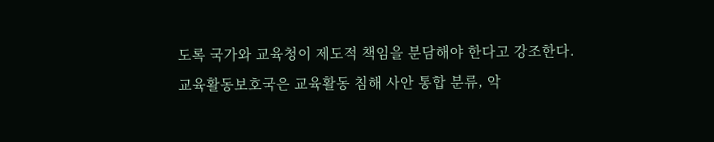도록 국가와 교육청이 제도적 책임을 분담해야 한다고 강조한다. 교육활동보호국은 교육활동 침해 사안 통합 분류, 악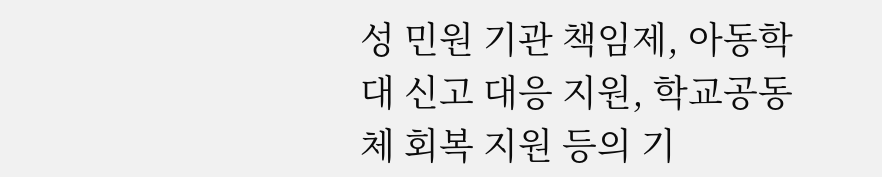성 민원 기관 책임제, 아동학대 신고 대응 지원, 학교공동체 회복 지원 등의 기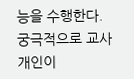능을 수행한다. 궁극적으로 교사 개인이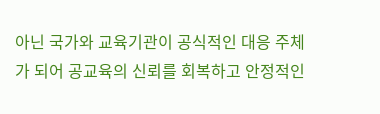아닌 국가와 교육기관이 공식적인 대응 주체가 되어 공교육의 신뢰를 회복하고 안정적인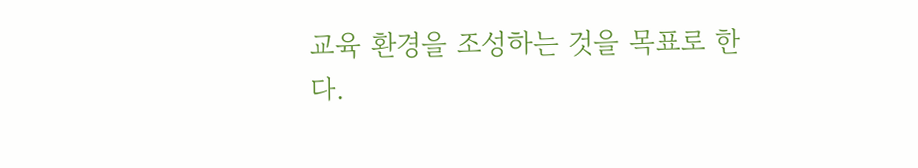교육 환경을 조성하는 것을 목표로 한다.